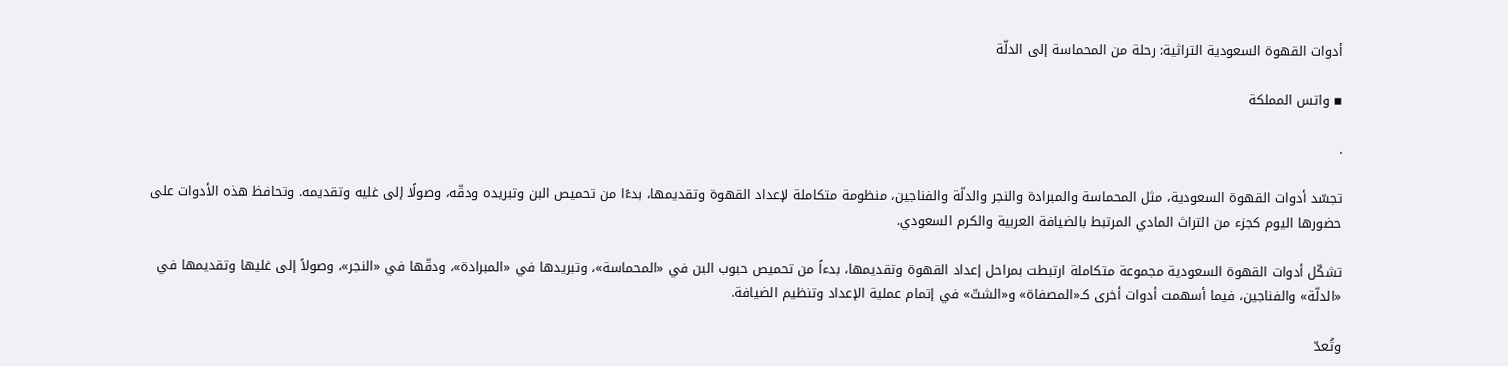أدوات القهوة السعودية التراثية: رحلة من المحماسة إلى الدلّة

▪ واتس المملكة

.

تجسّد أدوات القهوة السعودية، مثل المحماسة والمبرادة والنجر والدلّة والفناجين، منظومة متكاملة لإعداد القهوة وتقديمها، بدءًا من تحميص البن وتبريده ودقّه، وصولًا إلى غليه وتقديمه. وتحافظ هذه الأدوات على حضورها اليوم كجزء من التراث المادي المرتبط بالضيافة العربية والكرم السعودي.

تشكّل أدوات القهوة السعودية مجموعة متكاملة ارتبطت بمراحل إعداد القهوة وتقديمها، بدءاً من تحميص حبوب البن في «المحماسة»، وتبريدها في «المبرادة»، ودقّها في «النجر»، وصولاً إلى غليها وتقديمها في «الدلّة» والفناجين، فيما أسهمت أدوات أخرى كـ«المصفاة» و«الشتّ» في إتمام عملية الإعداد وتنظيم الضيافة.

وتُعدّ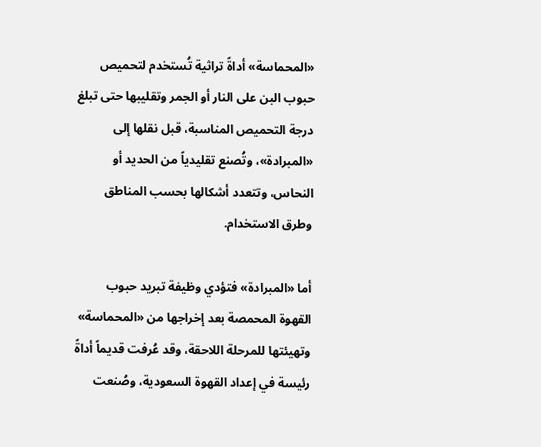«المحماسة» أداةً تراثية تُستخدم لتحميص حبوب البن على النار أو الجمر وتقليبها حتى تبلغ درجة التحميص المناسبة، قبل نقلها إلى «المبرادة»، وتُصنع تقليدياً من الحديد أو النحاس، وتتعدد أشكالها بحسب المناطق وطرق الاستخدام.

أما «المبرادة» فتؤدي وظيفة تبريد حبوب القهوة المحمصة بعد إخراجها من «المحماسة» وتهيئتها للمرحلة اللاحقة، وقد عُرفت قديماً أداةً رئيسة في إعداد القهوة السعودية، وصُنعت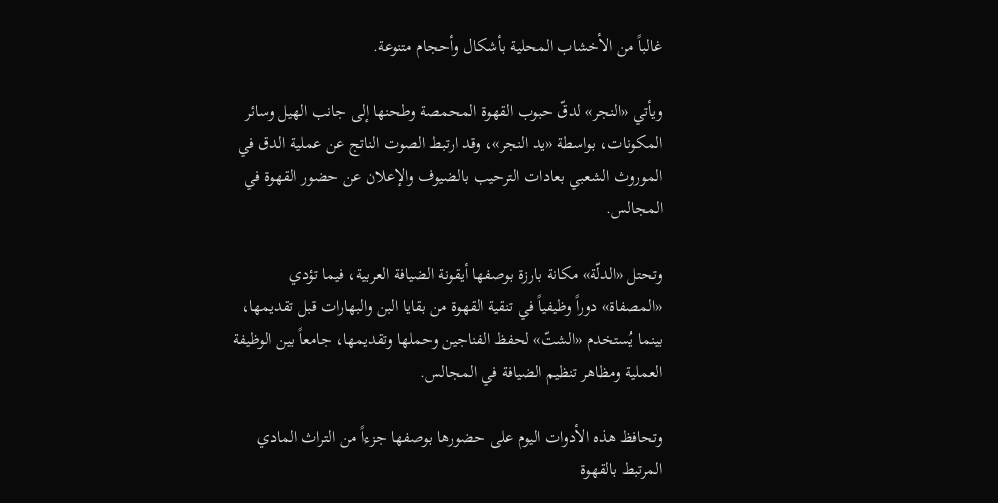غالباً من الأخشاب المحلية بأشكال وأحجام متنوعة.

ويأتي «النجر» لدقّ حبوب القهوة المحمصة وطحنها إلى جانب الهيل وسائر المكونات، بواسطة «يد النجر»، وقد ارتبط الصوت الناتج عن عملية الدق في الموروث الشعبي بعادات الترحيب بالضيوف والإعلان عن حضور القهوة في المجالس.

وتحتل «الدلّة» مكانة بارزة بوصفها أيقونة الضيافة العربية، فيما تؤدي «المصفاة» دوراً وظيفياً في تنقية القهوة من بقايا البن والبهارات قبل تقديمها، بينما يُستخدم «الشتّ» لحفظ الفناجين وحملها وتقديمها، جامعاً بين الوظيفة العملية ومظاهر تنظيم الضيافة في المجالس.

وتحافظ هذه الأدوات اليوم على حضورها بوصفها جزءاً من التراث المادي المرتبط بالقهوة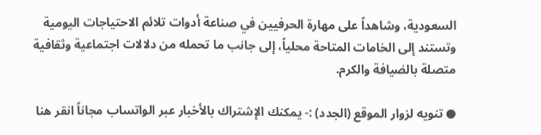السعودية، وشاهداً على مهارة الحرفيين في صناعة أدوات تلائم الاحتياجات اليومية وتستند إلى الخامات المتاحة محلياً، إلى جانب ما تحمله من دلالات اجتماعية وثقافية متصلة بالضيافة والكرم.

● تنويه لزوار الموقع (الجدد) :- يمكنك الإشتراك بالأخبار عبر الواتساب مجاناً انقر هنا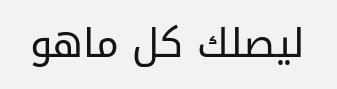ليصلك كل ماهو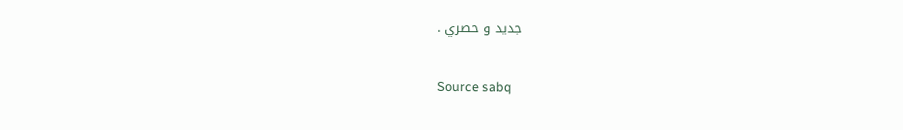جديد و حصري .

Source sabq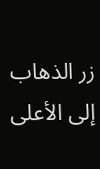زر الذهاب إلى الأعلى